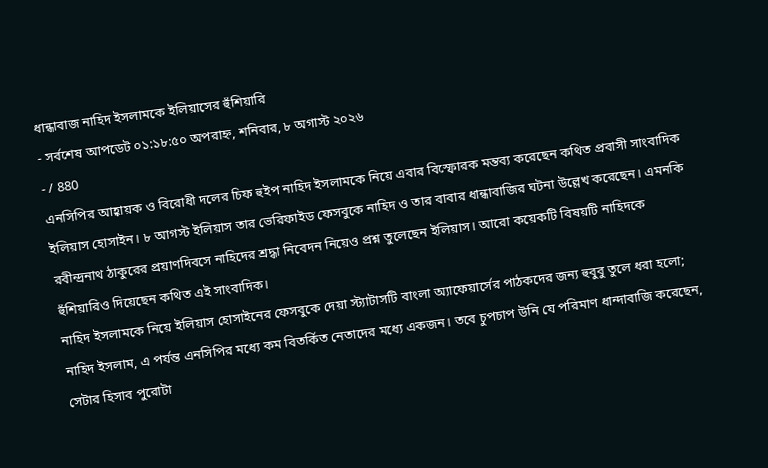ধান্ধাবাজ নাহিদ ইসলামকে ইলিয়াসের হুঁশিয়ারি
- সর্বশেষ আপডেট ০১:১৮:৫০ অপরাহ্ন, শনিবার, ৮ অগাস্ট ২০২৬
- / 880
এনসিপির আহ্বায়ক ও বিরোধী দলের চিফ হুইপ নাহিদ ইসলামকে নিয়ে এবার বিস্ফোরক মন্তব্য করেছেন কথিত প্রবাসী সাংবাদিক ইলিয়াস হোসাইন। ৮ আগস্ট ইলিয়াস তার ভেরিফাইড ফেসবুকে নাহিদ ও তার বাবার ধান্ধাবাজির ঘটনা উল্লেখ করেছেন। এমনকি রবীন্দ্রনাথ ঠাকুরের প্রয়াণদিবসে নাহিদের শ্রদ্ধা নিবেদন নিয়েও প্রশ্ন তুলেছেন ইলিয়াস। আরো কয়েকটি বিষয়টি নাহিদকে হুঁশিয়ারিও দিয়েছেন কথিত এই সাংবাদিক।
নাহিদ ইসলামকে নিয়ে ইলিয়াস হোসাইনের ফেসবুকে দেয়া স্ট্যাটাসটি বাংলা অ্যাফেয়ার্সের পাঠকদের জন্য হুবুবু তুলে ধরা হলো;
নাহিদ ইসলাম, এ পর্যন্ত এনসিপির মধ্যে কম বিতর্কিত নেতাদের মধ্যে একজন। তবে চুপচাপ উনি যে পরিমাণ ধান্দাবাজি করেছেন, সেটার হিসাব পুরোটা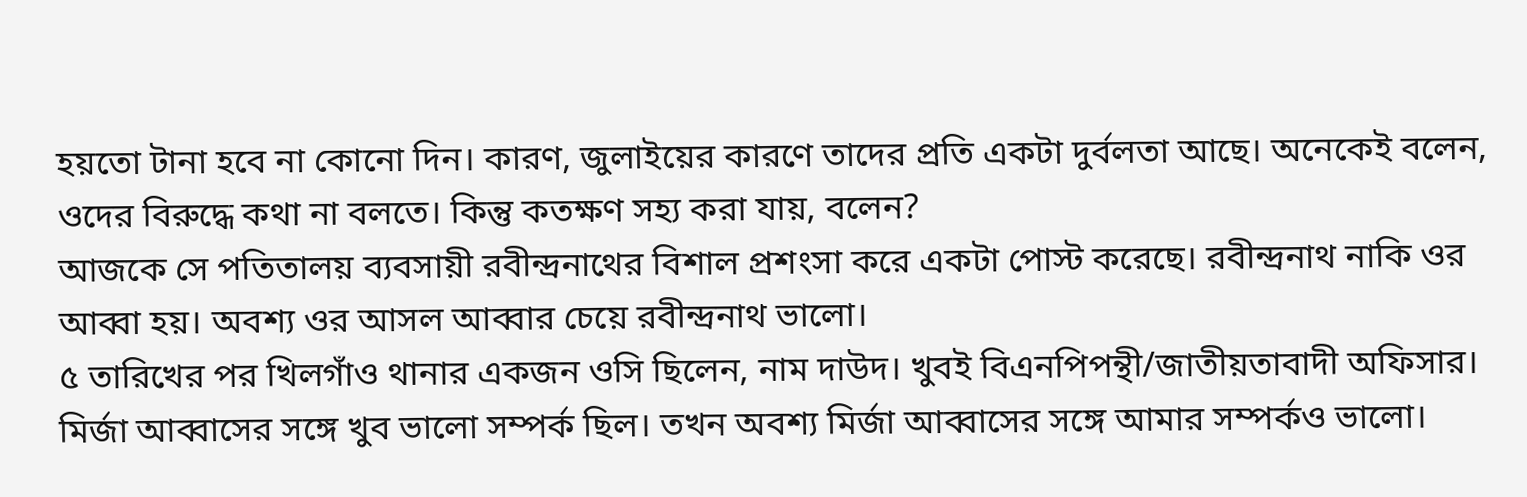হয়তো টানা হবে না কোনো দিন। কারণ, জুলাইয়ের কারণে তাদের প্রতি একটা দুর্বলতা আছে। অনেকেই বলেন, ওদের বিরুদ্ধে কথা না বলতে। কিন্তু কতক্ষণ সহ্য করা যায়, বলেন?
আজকে সে পতিতালয় ব্যবসায়ী রবীন্দ্রনাথের বিশাল প্রশংসা করে একটা পোস্ট করেছে। রবীন্দ্রনাথ নাকি ওর আব্বা হয়। অবশ্য ওর আসল আব্বার চেয়ে রবীন্দ্রনাথ ভালো।
৫ তারিখের পর খিলগাঁও থানার একজন ওসি ছিলেন, নাম দাউদ। খুবই বিএনপিপন্থী/জাতীয়তাবাদী অফিসার। মির্জা আব্বাসের সঙ্গে খুব ভালো সম্পর্ক ছিল। তখন অবশ্য মির্জা আব্বাসের সঙ্গে আমার সম্পর্কও ভালো।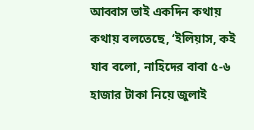আব্বাস ভাই একদিন কথায় কথায় বলতেছে, ‘ইলিয়াস, কই যাব বলো, নাহিদের বাবা ৫-৬ হাজার টাকা নিয়ে জুলাই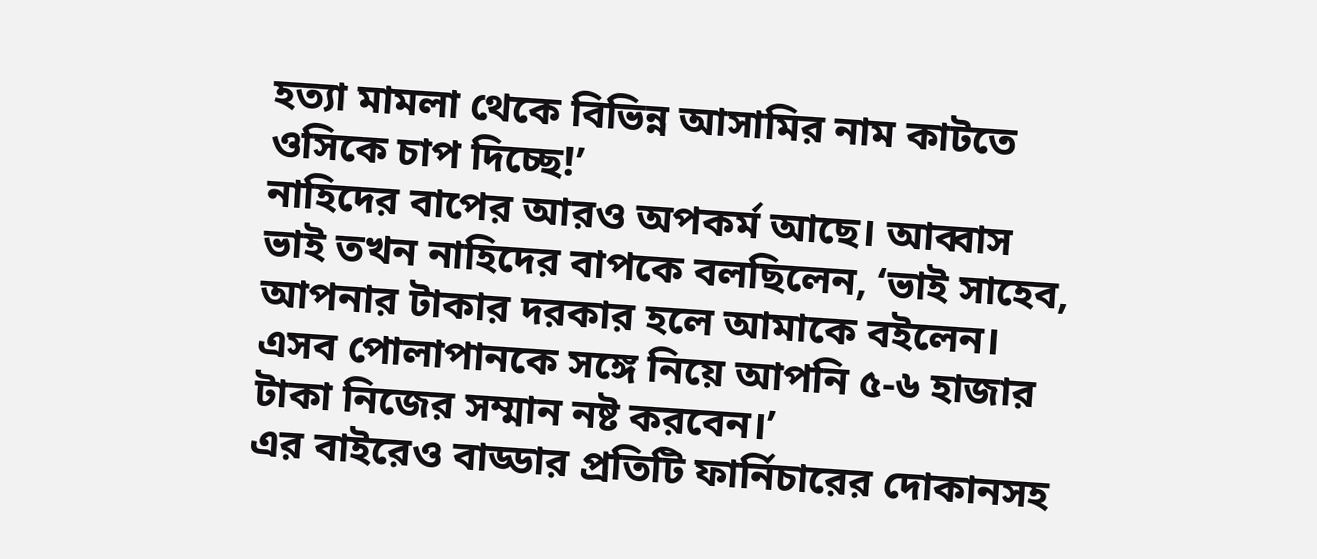হত্যা মামলা থেকে বিভিন্ন আসামির নাম কাটতে ওসিকে চাপ দিচ্ছে!’
নাহিদের বাপের আরও অপকর্ম আছে। আব্বাস ভাই তখন নাহিদের বাপকে বলছিলেন, ‘ভাই সাহেব, আপনার টাকার দরকার হলে আমাকে বইলেন। এসব পোলাপানকে সঙ্গে নিয়ে আপনি ৫-৬ হাজার টাকা নিজের সম্মান নষ্ট করবেন।’
এর বাইরেও বাড্ডার প্রতিটি ফার্নিচারের দোকানসহ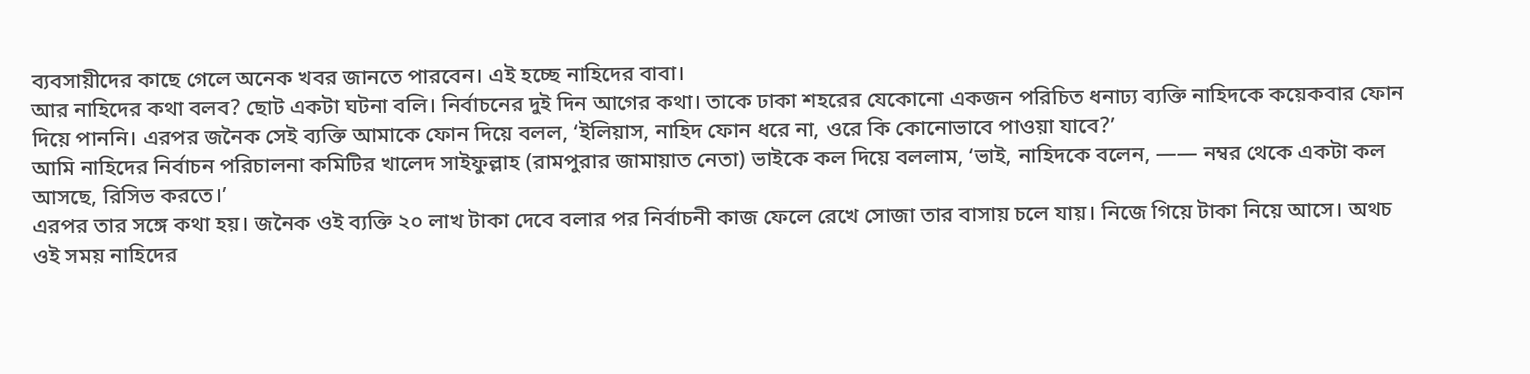ব্যবসায়ীদের কাছে গেলে অনেক খবর জানতে পারবেন। এই হচ্ছে নাহিদের বাবা।
আর নাহিদের কথা বলব? ছোট একটা ঘটনা বলি। নির্বাচনের দুই দিন আগের কথা। তাকে ঢাকা শহরের যেকোনো একজন পরিচিত ধনাঢ্য ব্যক্তি নাহিদকে কয়েকবার ফোন দিয়ে পাননি। এরপর জনৈক সেই ব্যক্তি আমাকে ফোন দিয়ে বলল, ‘ইলিয়াস, নাহিদ ফোন ধরে না, ওরে কি কোনোভাবে পাওয়া যাবে?’
আমি নাহিদের নির্বাচন পরিচালনা কমিটির খালেদ সাইফুল্লাহ (রামপুরার জামায়াত নেতা) ভাইকে কল দিয়ে বললাম, ‘ভাই, নাহিদকে বলেন, —— নম্বর থেকে একটা কল আসছে, রিসিভ করতে।’
এরপর তার সঙ্গে কথা হয়। জনৈক ওই ব্যক্তি ২০ লাখ টাকা দেবে বলার পর নির্বাচনী কাজ ফেলে রেখে সোজা তার বাসায় চলে যায়। নিজে গিয়ে টাকা নিয়ে আসে। অথচ ওই সময় নাহিদের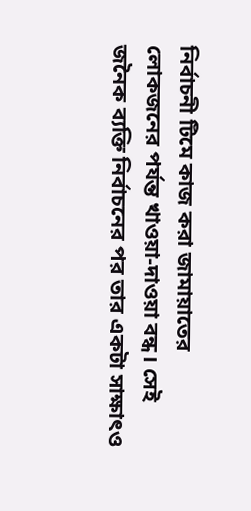নির্বাচনী টিমে কাজ করা জামায়াতের লোকজনের পর্যন্ত খাওয়া-দাওয়া বন্ধ। সেই জনৈক ব্যক্তি নির্বাচনের পর তার একটা সাক্ষাৎও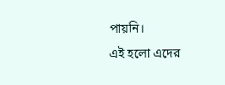পায়নি।
এই হলো এদের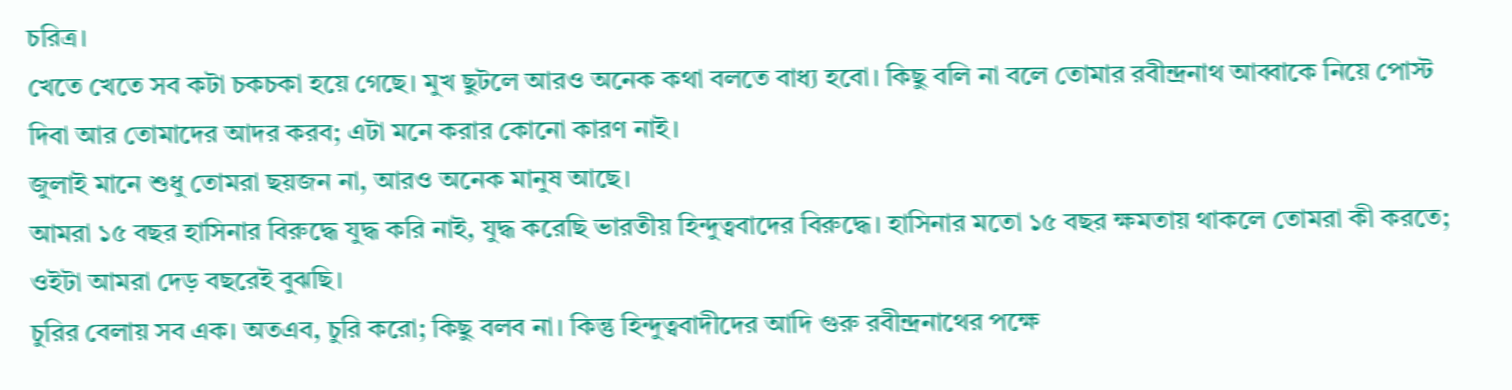চরিত্র।
খেতে খেতে সব কটা চকচকা হয়ে গেছে। মুখ ছুটলে আরও অনেক কথা বলতে বাধ্য হবো। কিছু বলি না বলে তোমার রবীন্দ্রনাথ আব্বাকে নিয়ে পোস্ট দিবা আর তোমাদের আদর করব; এটা মনে করার কোনো কারণ নাই।
জুলাই মানে শুধু তোমরা ছয়জন না, আরও অনেক মানুষ আছে।
আমরা ১৫ বছর হাসিনার বিরুদ্ধে যুদ্ধ করি নাই, যুদ্ধ করেছি ভারতীয় হিন্দুত্ববাদের বিরুদ্ধে। হাসিনার মতো ১৫ বছর ক্ষমতায় থাকলে তোমরা কী করতে; ওইটা আমরা দেড় বছরেই বুঝছি।
চুরির বেলায় সব এক। অতএব, চুরি করো; কিছু বলব না। কিন্তু হিন্দুত্ববাদীদের আদি গুরু রবীন্দ্রনাথের পক্ষে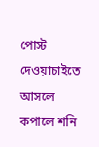পোস্ট দেওয়াচাইতে আসলে কপালে শনি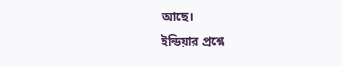আছে।
ইন্ডিয়ার প্রশ্নে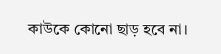কাউকে কোনো ছাড় হবে না।